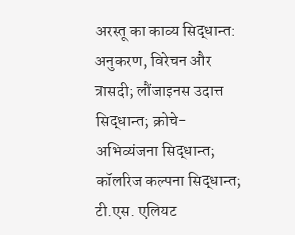अरस्तू का काव्य सिद्धान्त: अनुकरण, विरेचन और त्रासदी; लौंजाइनस उदात्त सिद्धान्त; क्रोचे- अभिव्यंजना सिद्धान्त; कॉलरिज कल्पना सिद्धान्त; टी.एस. एलियट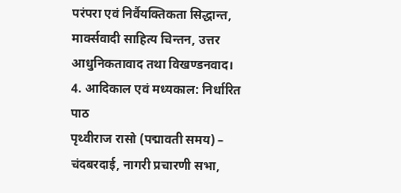परंपरा एवं निर्वैयक्तिकता सिद्धान्त, मार्क्सवादी साहित्य चिन्तन, उत्तर आधुनिकतावाद तथा विखण्डनवाद।
4. आदिकाल एवं मध्यकाल: निर्धारित पाठ
पृथ्वीराज रासो (पद्मावती समय) – चंदबरदाई, नागरी प्रचारणी सभा,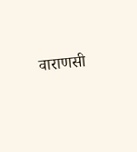वाराणसी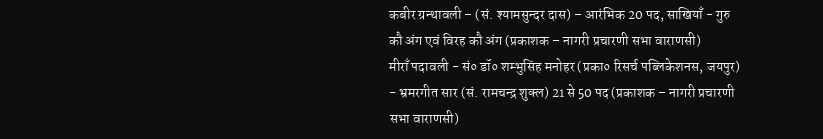कबीर ग्रन्थावली – (सं. श्यामसुन्दर दास) – आरंभिक 20 पद, साखियाँ - गुरु कौ अंग एवं विरह कौ अंग (प्रकाशक – नागरी प्रचारणी सभा वाराणसी)
मीराँ पदावली - सं० डॉ० शम्भुसिंह मनोहर (प्रका० रिसर्च पब्लिकेशनस, जयपुर) - भ्रमरगीत सार (सं. रामचन्द्र शुक्ल) 21 से 50 पद (प्रकाशक – नागरी प्रचारणी सभा वाराणसी)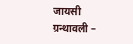जायसी ग्रन्थावली –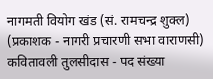नागमती वियोग खंड (सं. रामचन्द्र शुक्ल) (प्रकाशक - नागरी प्रचारणी सभा वाराणसी)
कवितावली तुलसीदास - पद संख्या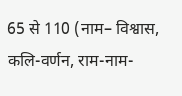65 से 110 (नाम– विश्वास, कलि-वर्णन, राम-नाम-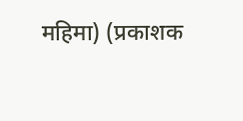महिमा) (प्रकाशक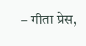– गीता प्रेस,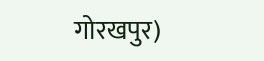गोरखपुर)